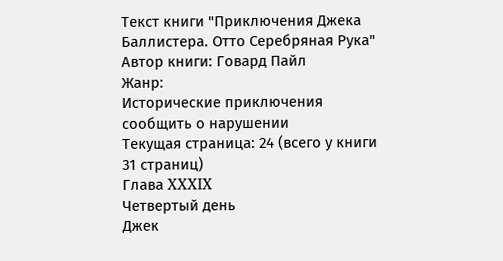Текст книги "Приключения Джека Баллистера. Отто Серебряная Рука"
Автор книги: Говард Пайл
Жанр:
Исторические приключения
сообщить о нарушении
Текущая страница: 24 (всего у книги 31 страниц)
Глава XXXIX
Четвертый день
Джек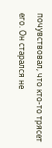почувствовал, что кто-то трясет его. Он старался не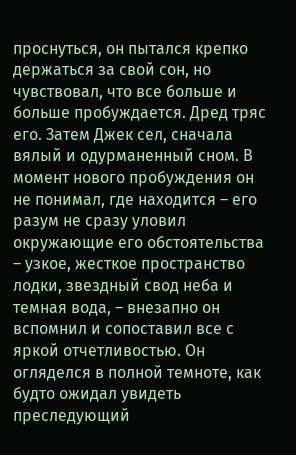проснуться, он пытался крепко держаться за свой сон, но чувствовал, что все больше и больше пробуждается. Дред тряс его. Затем Джек сел, сначала вялый и одурманенный сном. В момент нового пробуждения он не понимал, где находится – его разум не сразу уловил окружающие его обстоятельства – узкое, жесткое пространство лодки, звездный свод неба и темная вода, – внезапно он вспомнил и сопоставил все с яркой отчетливостью. Он огляделся в полной темноте, как будто ожидал увидеть преследующий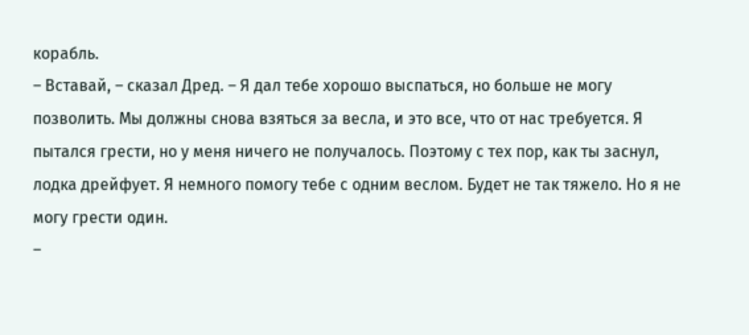корабль.
– Вставай, – сказал Дред. – Я дал тебе хорошо выспаться, но больше не могу позволить. Мы должны снова взяться за весла, и это все, что от нас требуется. Я пытался грести, но у меня ничего не получалось. Поэтому с тех пор, как ты заснул, лодка дрейфует. Я немного помогу тебе с одним веслом. Будет не так тяжело. Но я не могу грести один.
–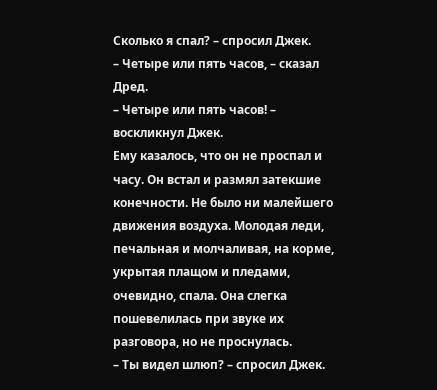Сколько я спал? – спросил Джек.
– Четыре или пять часов, – сказал Дред.
– Четыре или пять часов! – воскликнул Джек.
Ему казалось, что он не проспал и часу. Он встал и размял затекшие конечности. Не было ни малейшего движения воздуха. Молодая леди, печальная и молчаливая, на корме, укрытая плащом и пледами, очевидно, спала. Она слегка пошевелилась при звуке их разговора, но не проснулась.
– Ты видел шлюп? – спросил Джек.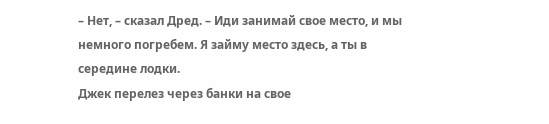– Нет, – сказал Дред. – Иди занимай свое место, и мы немного погребем. Я займу место здесь, а ты в середине лодки.
Джек перелез через банки на свое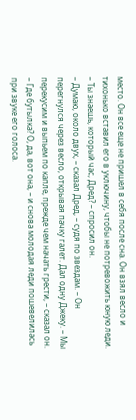место. Он все еще не пришел в себя после сна. Он взял весло и тихонько вставил его в уключину, чтобы не потревожить юную леди.
– Ты знаешь, который час, Дред? – спросил он.
– Думаю, около двух, – сказал Дред, – судя по звездам. – Он перегнулся через весло, открывая пачку галет. Дал одну Джеку. – Мы перекусим и выпьем по капле, прежде чем начать грести, – сказал он. – Где бутылка? О, да, вот она, – и снова молодая леди пошевелилась при звуке его голоса.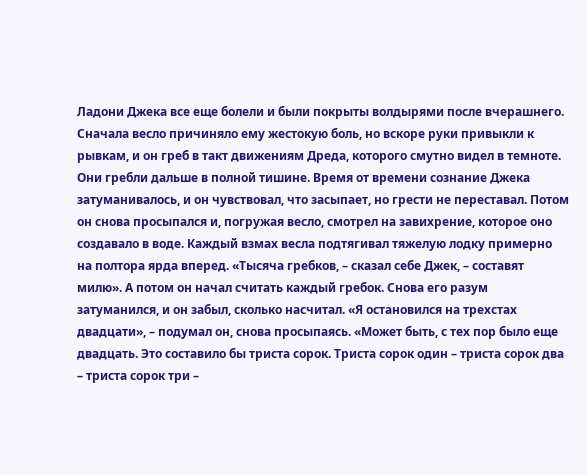Ладони Джека все еще болели и были покрыты волдырями после вчерашнего. Сначала весло причиняло ему жестокую боль, но вскоре руки привыкли к рывкам, и он греб в такт движениям Дреда, которого смутно видел в темноте. Они гребли дальше в полной тишине. Время от времени сознание Джека затуманивалось, и он чувствовал, что засыпает, но грести не переставал. Потом он снова просыпался и, погружая весло, смотрел на завихрение, которое оно создавало в воде. Каждый взмах весла подтягивал тяжелую лодку примерно на полтора ярда вперед. «Тысяча гребков, – сказал себе Джек, – составят милю». А потом он начал считать каждый гребок. Снова его разум затуманился, и он забыл, сколько насчитал. «Я остановился на трехстах двадцати», – подумал он, снова просыпаясь. «Может быть, с тех пор было еще двадцать. Это составило бы триста сорок. Триста сорок один – триста сорок два – триста сорок три –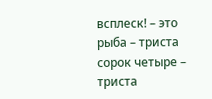всплеск! – это рыба – триста сорок четыре – триста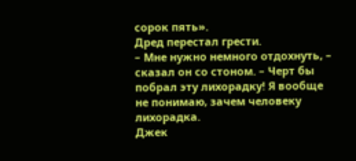сорок пять».
Дред перестал грести.
– Мне нужно немного отдохнуть, – сказал он со стоном. – Черт бы побрал эту лихорадку! Я вообще не понимаю, зачем человеку лихорадка.
Джек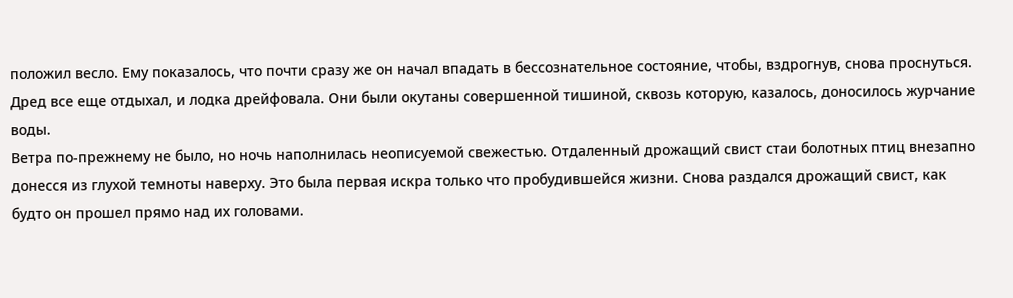положил весло. Ему показалось, что почти сразу же он начал впадать в бессознательное состояние, чтобы, вздрогнув, снова проснуться. Дред все еще отдыхал, и лодка дрейфовала. Они были окутаны совершенной тишиной, сквозь которую, казалось, доносилось журчание воды.
Ветра по-прежнему не было, но ночь наполнилась неописуемой свежестью. Отдаленный дрожащий свист стаи болотных птиц внезапно донесся из глухой темноты наверху. Это была первая искра только что пробудившейся жизни. Снова раздался дрожащий свист, как будто он прошел прямо над их головами.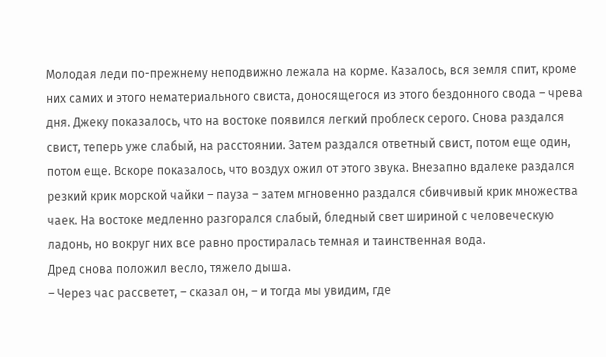Молодая леди по-прежнему неподвижно лежала на корме. Казалось, вся земля спит, кроме них самих и этого нематериального свиста, доносящегося из этого бездонного свода – чрева дня. Джеку показалось, что на востоке появился легкий проблеск серого. Снова раздался свист, теперь уже слабый, на расстоянии. Затем раздался ответный свист, потом еще один, потом еще. Вскоре показалось, что воздух ожил от этого звука. Внезапно вдалеке раздался резкий крик морской чайки – пауза – затем мгновенно раздался сбивчивый крик множества чаек. На востоке медленно разгорался слабый, бледный свет шириной с человеческую ладонь, но вокруг них все равно простиралась темная и таинственная вода.
Дред снова положил весло, тяжело дыша.
– Через час рассветет, – сказал он, – и тогда мы увидим, где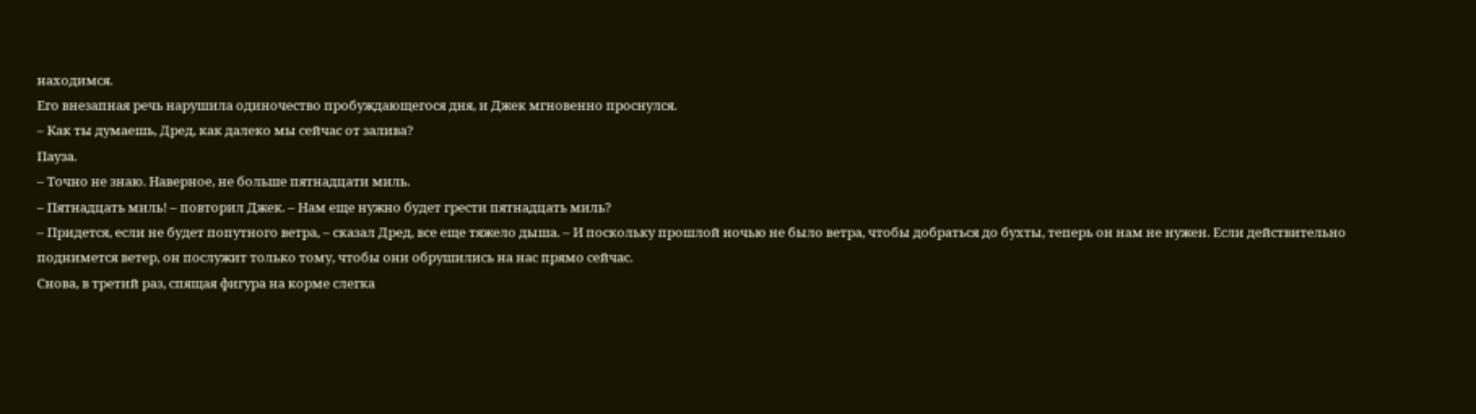находимся.
Его внезапная речь нарушила одиночество пробуждающегося дня, и Джек мгновенно проснулся.
– Как ты думаешь, Дред, как далеко мы сейчас от залива?
Пауза.
– Точно не знаю. Наверное, не больше пятнадцати миль.
– Пятнадцать миль! – повторил Джек. – Нам еще нужно будет грести пятнадцать миль?
– Придется, если не будет попутного ветра, – сказал Дред, все еще тяжело дыша. – И поскольку прошлой ночью не было ветра, чтобы добраться до бухты, теперь он нам не нужен. Если действительно поднимется ветер, он послужит только тому, чтобы они обрушились на нас прямо сейчас.
Снова, в третий раз, спящая фигура на корме слегка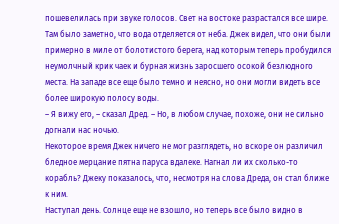пошевелилась при звуке голосов. Свет на востоке разрастался все шире. Там было заметно, что вода отделяется от неба. Джек видел, что они были примерно в миле от болотистого берега, над которым теперь пробудился неумолчный крик чаек и бурная жизнь заросшего осокой безлюдного места. На западе все еще было темно и неясно, но они могли видеть все более широкую полосу воды.
– Я вижу его, – сказал Дред. – Но, в любом случае, похоже, они не сильно догнали нас ночью.
Некоторое время Джек ничего не мог разглядеть, но вскоре он различил бледное мерцание пятна паруса вдалеке. Нагнал ли их сколько-то корабль? Джеку показалось, что, несмотря на слова Дреда, он стал ближе к ним.
Наступал день. Солнце еще не взошло, но теперь все было видно в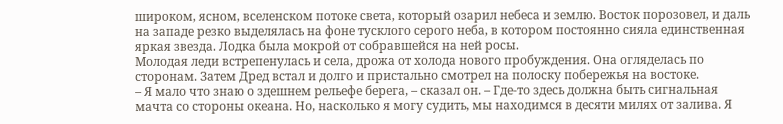широком, ясном, вселенском потоке света, который озарил небеса и землю. Восток порозовел, и даль на западе резко выделялась на фоне тусклого серого неба, в котором постоянно сияла единственная яркая звезда. Лодка была мокрой от собравшейся на ней росы.
Молодая леди встрепенулась и села, дрожа от холода нового пробуждения. Она огляделась по сторонам. Затем Дред встал и долго и пристально смотрел на полоску побережья на востоке.
– Я мало что знаю о здешнем рельефе берега, – сказал он. – Где-то здесь должна быть сигнальная мачта со стороны океана. Но, насколько я могу судить, мы находимся в десяти милях от залива. Я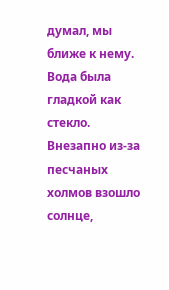думал, мы ближе к нему.
Вода была гладкой как стекло.
Внезапно из-за песчаных холмов взошло солнце,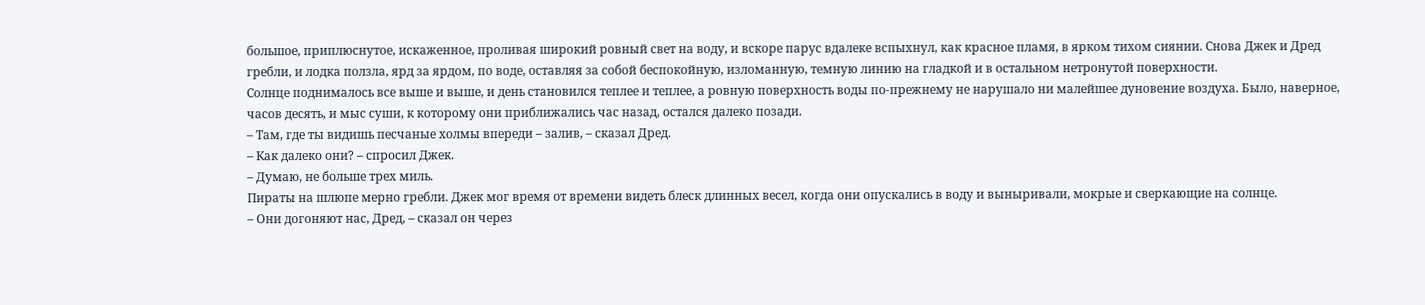большое, приплюснутое, искаженное, проливая широкий ровный свет на воду, и вскоре парус вдалеке вспыхнул, как красное пламя, в ярком тихом сиянии. Снова Джек и Дред гребли, и лодка ползла, ярд за ярдом, по воде, оставляя за собой беспокойную, изломанную, темную линию на гладкой и в остальном нетронутой поверхности.
Солнце поднималось все выше и выше, и день становился теплее и теплее, а ровную поверхность воды по-прежнему не нарушало ни малейшее дуновение воздуха. Было, наверное, часов десять, и мыс суши, к которому они приближались час назад, остался далеко позади.
– Там, где ты видишь песчаные холмы впереди – залив, – сказал Дред.
– Как далеко они? – спросил Джек.
– Думаю, не больше трех миль.
Пираты на шлюпе мерно гребли. Джек мог время от времени видеть блеск длинных весел, когда они опускались в воду и выныривали, мокрые и сверкающие на солнце.
– Они догоняют нас, Дред, – сказал он через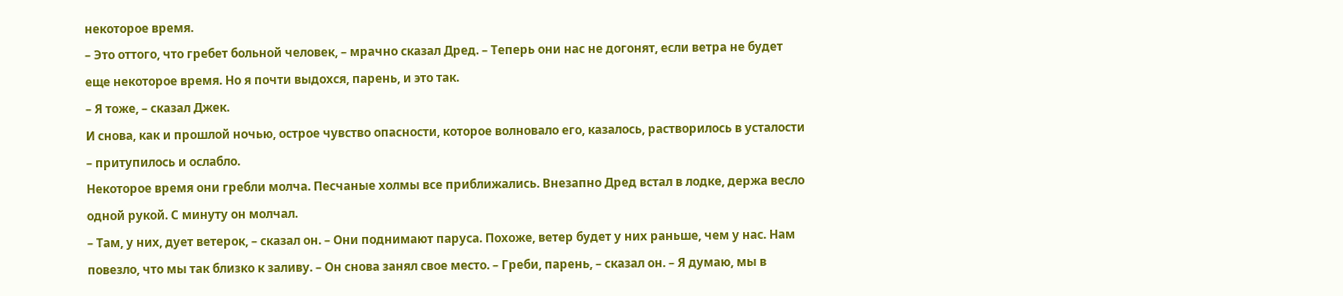некоторое время.
– Это оттого, что гребет больной человек, – мрачно сказал Дред. – Теперь они нас не догонят, если ветра не будет еще некоторое время. Но я почти выдохся, парень, и это так.
– Я тоже, – сказал Джек.
И снова, как и прошлой ночью, острое чувство опасности, которое волновало его, казалось, растворилось в усталости – притупилось и ослабло.
Некоторое время они гребли молча. Песчаные холмы все приближались. Внезапно Дред встал в лодке, держа весло одной рукой. С минуту он молчал.
– Там, у них, дует ветерок, – сказал он. – Они поднимают паруса. Похоже, ветер будет у них раньше, чем у нас. Нам повезло, что мы так близко к заливу. – Он снова занял свое место. – Греби, парень, – сказал он. – Я думаю, мы в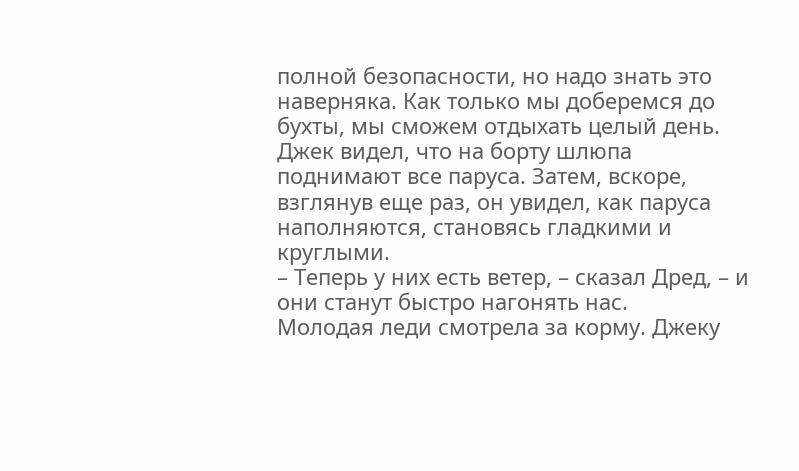полной безопасности, но надо знать это наверняка. Как только мы доберемся до бухты, мы сможем отдыхать целый день.
Джек видел, что на борту шлюпа поднимают все паруса. Затем, вскоре, взглянув еще раз, он увидел, как паруса наполняются, становясь гладкими и круглыми.
– Теперь у них есть ветер, – сказал Дред, – и они станут быстро нагонять нас.
Молодая леди смотрела за корму. Джеку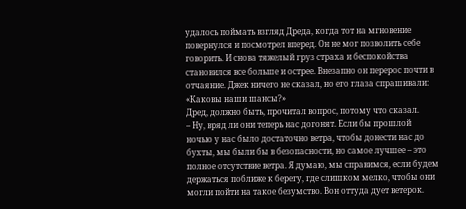удалось поймать взгляд Дреда, когда тот на мгновение повернулся и посмотрел вперед. Он не мог позволить себе говорить. И снова тяжелый груз страха и беспокойства становился все больше и острее. Внезапно он перерос почти в отчаяние. Джек ничего не сказал, но его глаза спрашивали: «Каковы наши шансы?»
Дред, должно быть, прочитал вопрос, потому что сказал.
– Ну, вряд ли они теперь нас догонят. Если бы прошлой ночью у нас было достаточно ветра, чтобы донести нас до бухты, мы были бы в безопасности, но самое лучшее – это полное отсутствие ветра. Я думаю, мы справимся, если будем держаться поближе к берегу, где слишком мелко, чтобы они могли пойти на такое безумство. Вон оттуда дует ветерок.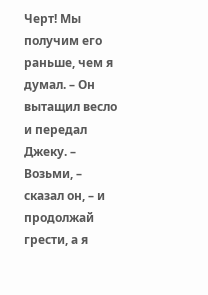Черт! Мы получим его раньше, чем я думал. – Он вытащил весло и передал Джеку. – Возьми, – сказал он, – и продолжай грести, а я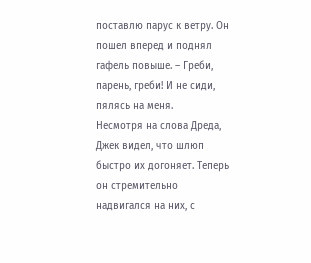поставлю парус к ветру. Он пошел вперед и поднял гафель повыше. – Греби, парень, греби! И не сиди, пялясь на меня.
Несмотря на слова Дреда, Джек видел, что шлюп быстро их догоняет. Теперь он стремительно надвигался на них, с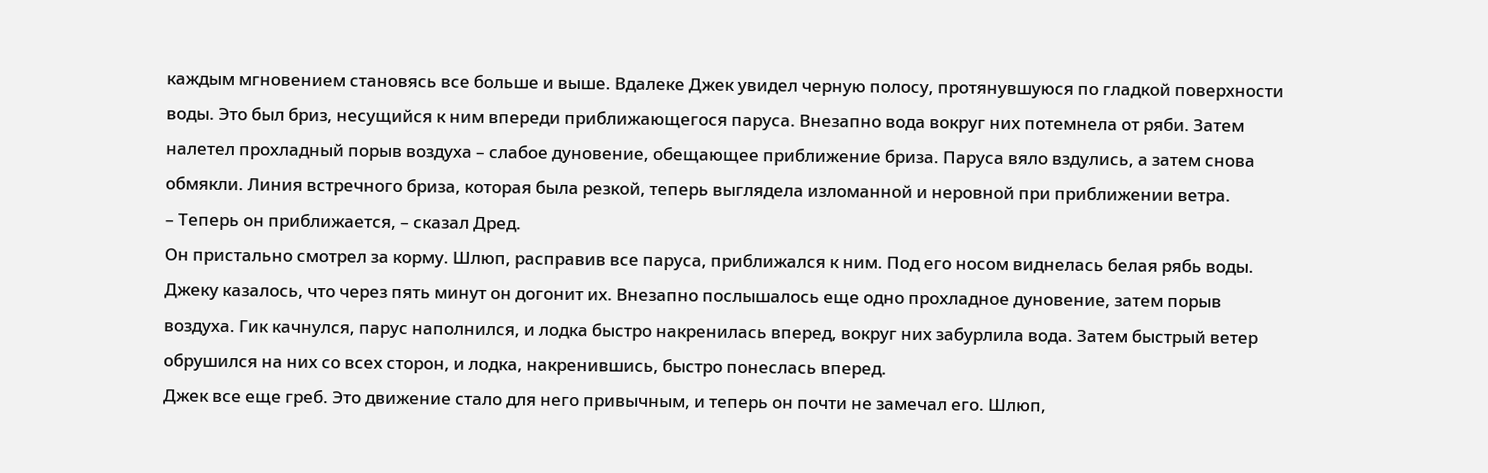каждым мгновением становясь все больше и выше. Вдалеке Джек увидел черную полосу, протянувшуюся по гладкой поверхности воды. Это был бриз, несущийся к ним впереди приближающегося паруса. Внезапно вода вокруг них потемнела от ряби. Затем налетел прохладный порыв воздуха – слабое дуновение, обещающее приближение бриза. Паруса вяло вздулись, а затем снова обмякли. Линия встречного бриза, которая была резкой, теперь выглядела изломанной и неровной при приближении ветра.
– Теперь он приближается, – сказал Дред.
Он пристально смотрел за корму. Шлюп, расправив все паруса, приближался к ним. Под его носом виднелась белая рябь воды. Джеку казалось, что через пять минут он догонит их. Внезапно послышалось еще одно прохладное дуновение, затем порыв воздуха. Гик качнулся, парус наполнился, и лодка быстро накренилась вперед, вокруг них забурлила вода. Затем быстрый ветер обрушился на них со всех сторон, и лодка, накренившись, быстро понеслась вперед.
Джек все еще греб. Это движение стало для него привычным, и теперь он почти не замечал его. Шлюп,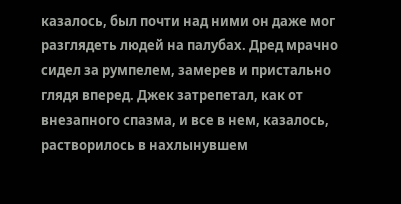казалось, был почти над ними он даже мог разглядеть людей на палубах. Дред мрачно сидел за румпелем, замерев и пристально глядя вперед. Джек затрепетал, как от внезапного спазма, и все в нем, казалось, растворилось в нахлынувшем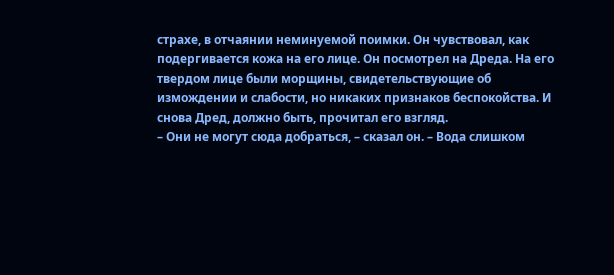страхе, в отчаянии неминуемой поимки. Он чувствовал, как подергивается кожа на его лице. Он посмотрел на Дреда. На его твердом лице были морщины, свидетельствующие об измождении и слабости, но никаких признаков беспокойства. И снова Дред, должно быть, прочитал его взгляд.
– Они не могут сюда добраться, – сказал он. – Вода слишком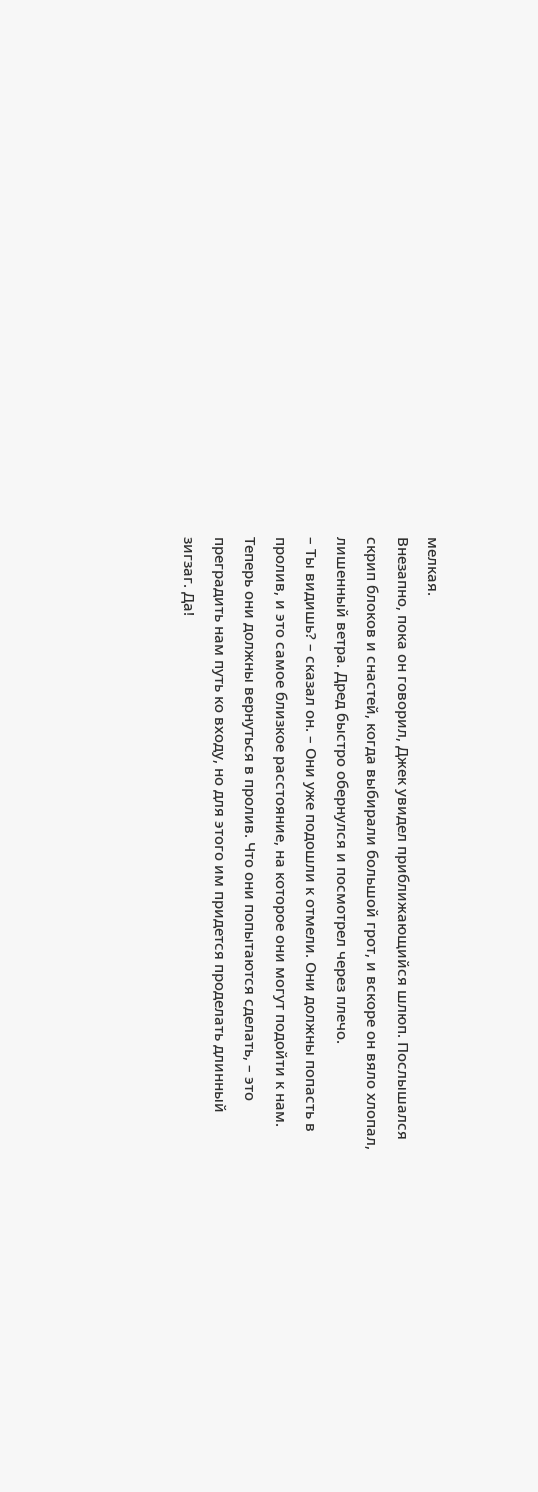мелкая.
Внезапно, пока он говорил, Джек увидел приближающийся шлюп. Послышался скрип блоков и снастей, когда выбирали большой грот, и вскоре он вяло хлопал, лишенный ветра. Дред быстро обернулся и посмотрел через плечо.
– Ты видишь? – сказал он. – Они уже подошли к отмели. Они должны попасть в пролив, и это самое близкое расстояние, на которое они могут подойти к нам. Теперь они должны вернуться в пролив. Что они попытаются сделать, – это преградить нам путь ко входу, но для этого им придется проделать длинный зигзаг. Да!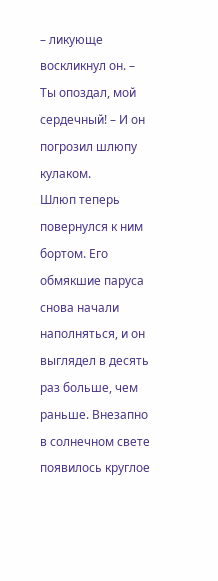– ликующе воскликнул он. – Ты опоздал, мой сердечный! – И он погрозил шлюпу кулаком.
Шлюп теперь повернулся к ним бортом. Его обмякшие паруса снова начали наполняться, и он выглядел в десять раз больше, чем раньше. Внезапно в солнечном свете появилось круглое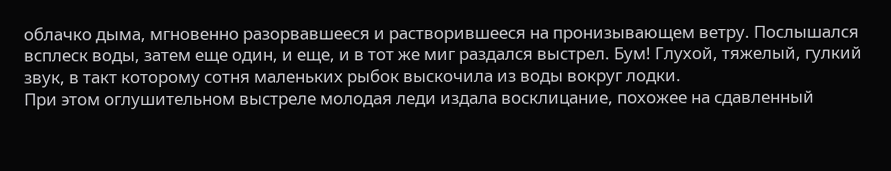облачко дыма, мгновенно разорвавшееся и растворившееся на пронизывающем ветру. Послышался всплеск воды, затем еще один, и еще, и в тот же миг раздался выстрел. Бум! Глухой, тяжелый, гулкий звук, в такт которому сотня маленьких рыбок выскочила из воды вокруг лодки.
При этом оглушительном выстреле молодая леди издала восклицание, похожее на сдавленный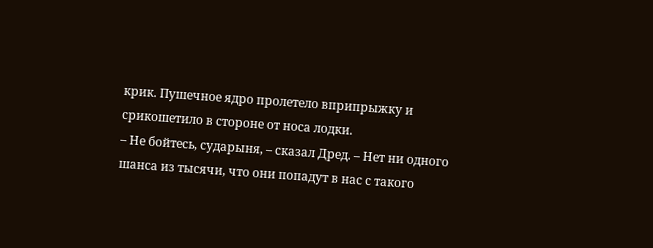крик. Пушечное ядро пролетело вприпрыжку и срикошетило в стороне от носа лодки.
– Не бойтесь, сударыня, – сказал Дред. – Нет ни одного шанса из тысячи, что они попадут в нас с такого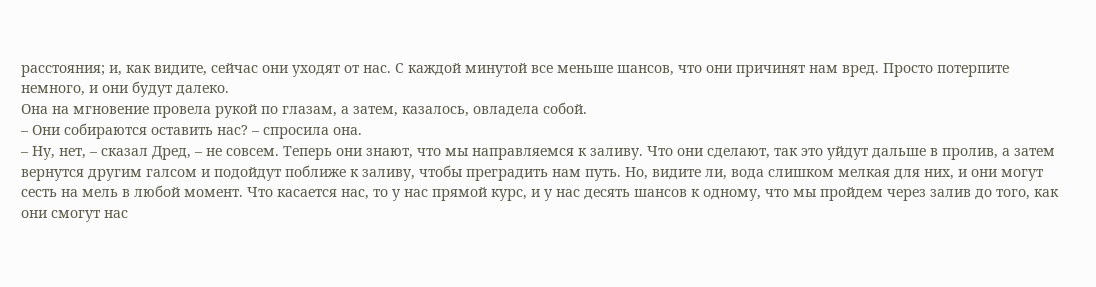расстояния; и, как видите, сейчас они уходят от нас. С каждой минутой все меньше шансов, что они причинят нам вред. Просто потерпите немного, и они будут далеко.
Она на мгновение провела рукой по глазам, а затем, казалось, овладела собой.
– Они собираются оставить нас? – спросила она.
– Ну, нет, – сказал Дред, – не совсем. Теперь они знают, что мы направляемся к заливу. Что они сделают, так это уйдут дальше в пролив, а затем вернутся другим галсом и подойдут поближе к заливу, чтобы преградить нам путь. Но, видите ли, вода слишком мелкая для них, и они могут сесть на мель в любой момент. Что касается нас, то у нас прямой курс, и у нас десять шансов к одному, что мы пройдем через залив до того, как они смогут нас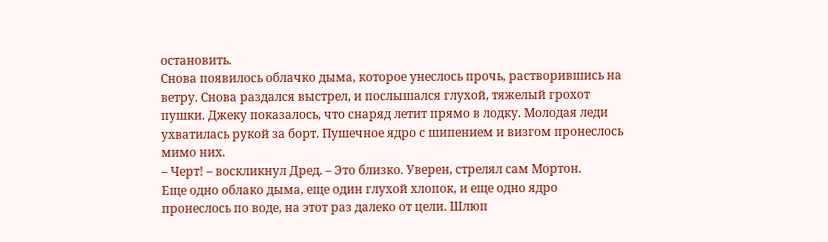остановить.
Снова появилось облачко дыма, которое унеслось прочь, растворившись на ветру. Снова раздался выстрел, и послышался глухой, тяжелый грохот пушки. Джеку показалось, что снаряд летит прямо в лодку. Молодая леди ухватилась рукой за борт. Пушечное ядро с шипением и визгом пронеслось мимо них.
– Черт! – воскликнул Дред. – Это близко. Уверен, стрелял сам Мортон.
Еще одно облако дыма, еще один глухой хлопок, и еще одно ядро пронеслось по воде, на этот раз далеко от цели. Шлюп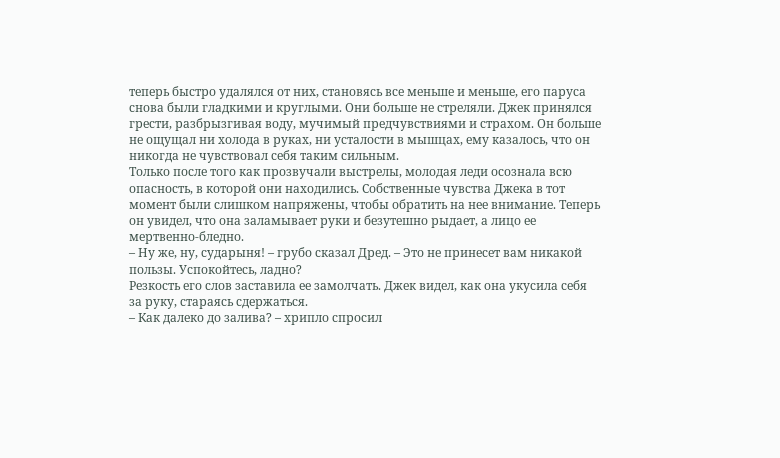теперь быстро удалялся от них, становясь все меньше и меньше, его паруса снова были гладкими и круглыми. Они больше не стреляли. Джек принялся грести, разбрызгивая воду, мучимый предчувствиями и страхом. Он больше не ощущал ни холода в руках, ни усталости в мышцах, ему казалось, что он никогда не чувствовал себя таким сильным.
Только после того как прозвучали выстрелы, молодая леди осознала всю опасность, в которой они находились. Собственные чувства Джека в тот момент были слишком напряжены, чтобы обратить на нее внимание. Теперь он увидел, что она заламывает руки и безутешно рыдает, а лицо ее мертвенно-бледно.
– Ну же, ну, сударыня! – грубо сказал Дред. – Это не принесет вам никакой пользы. Успокойтесь, ладно?
Резкость его слов заставила ее замолчать. Джек видел, как она укусила себя за руку, стараясь сдержаться.
– Как далеко до залива? – хрипло спросил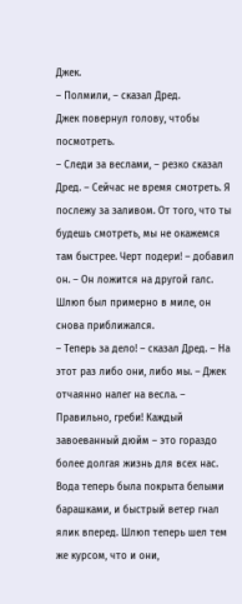Джек.
– Полмили, – сказал Дред.
Джек повернул голову, чтобы посмотреть.
– Следи за веслами, – резко сказал Дред. – Сейчас не время смотреть. Я послежу за заливом. От того, что ты будешь смотреть, мы не окажемся там быстрее. Черт подери! – добавил он. – Он ложится на другой галс.
Шлюп был примерно в миле, он снова приближался.
– Теперь за дело! – сказал Дред. – На этот раз либо они, либо мы. – Джек отчаянно налег на весла. – Правильно, греби! Каждый завоеванный дюйм – это гораздо более долгая жизнь для всех нас.
Вода теперь была покрыта белыми барашками, и быстрый ветер гнал ялик вперед. Шлюп теперь шел тем же курсом, что и они,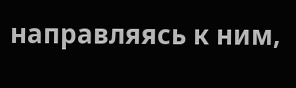направляясь к ним,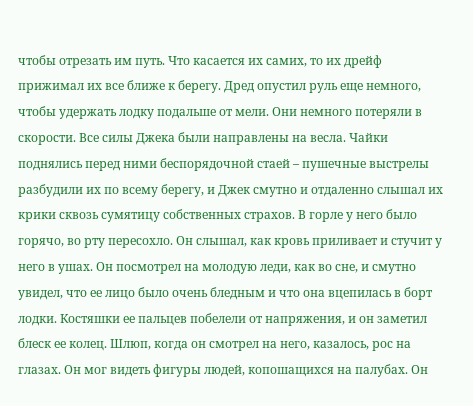чтобы отрезать им путь. Что касается их самих, то их дрейф прижимал их все ближе к берегу. Дред опустил руль еще немного, чтобы удержать лодку подальше от мели. Они немного потеряли в скорости. Все силы Джека были направлены на весла. Чайки поднялись перед ними беспорядочной стаей – пушечные выстрелы разбудили их по всему берегу, и Джек смутно и отдаленно слышал их крики сквозь сумятицу собственных страхов. В горле у него было горячо, во рту пересохло. Он слышал, как кровь приливает и стучит у него в ушах. Он посмотрел на молодую леди, как во сне, и смутно увидел, что ее лицо было очень бледным и что она вцепилась в борт лодки. Костяшки ее пальцев побелели от напряжения, и он заметил блеск ее колец. Шлюп, когда он смотрел на него, казалось, рос на глазах. Он мог видеть фигуры людей, копошащихся на палубах. Он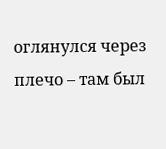оглянулся через плечо – там был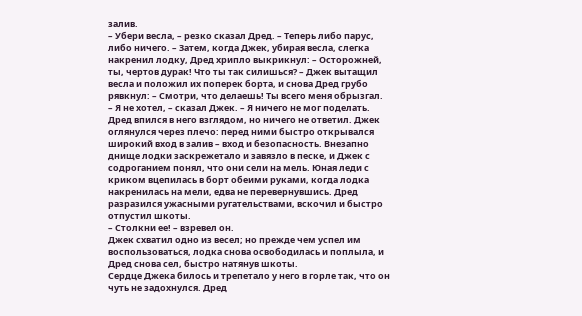залив.
– Убери весла, – резко сказал Дред. – Теперь либо парус, либо ничего. – Затем, когда Джек, убирая весла, слегка накренил лодку, Дред хрипло выкрикнул: – Осторожней, ты, чертов дурак! Что ты так силишься? – Джек вытащил весла и положил их поперек борта, и снова Дред грубо рявкнул: – Смотри, что делаешь! Ты всего меня обрызгал.
– Я не хотел, – сказал Джек. – Я ничего не мог поделать.
Дред впился в него взглядом, но ничего не ответил. Джек оглянулся через плечо: перед ними быстро открывался широкий вход в залив – вход и безопасность. Внезапно днище лодки заскрежетало и завязло в песке, и Джек с содроганием понял, что они сели на мель. Юная леди с криком вцепилась в борт обеими руками, когда лодка накренилась на мели, едва не перевернувшись. Дред разразился ужасными ругательствами, вскочил и быстро отпустил шкоты.
– Столкни ее! – взревел он.
Джек схватил одно из весел; но прежде чем успел им воспользоваться, лодка снова освободилась и поплыла, и Дред снова сел, быстро натянув шкоты.
Сердце Джека билось и трепетало у него в горле так, что он чуть не задохнулся. Дред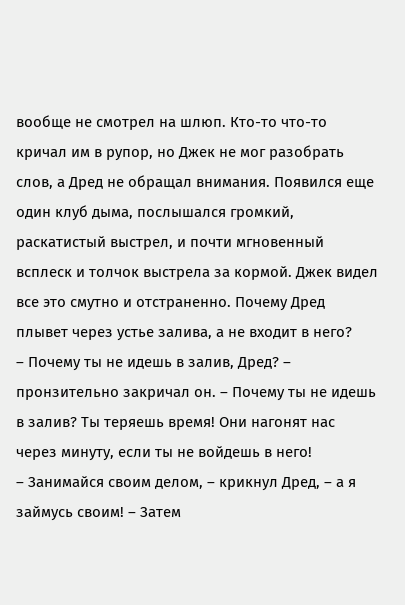вообще не смотрел на шлюп. Кто-то что-то кричал им в рупор, но Джек не мог разобрать слов, а Дред не обращал внимания. Появился еще один клуб дыма, послышался громкий, раскатистый выстрел, и почти мгновенный всплеск и толчок выстрела за кормой. Джек видел все это смутно и отстраненно. Почему Дред плывет через устье залива, а не входит в него?
– Почему ты не идешь в залив, Дред? – пронзительно закричал он. – Почему ты не идешь в залив? Ты теряешь время! Они нагонят нас через минуту, если ты не войдешь в него!
– Занимайся своим делом, – крикнул Дред, – а я займусь своим! – Затем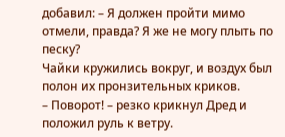добавил: – Я должен пройти мимо отмели, правда? Я же не могу плыть по песку?
Чайки кружились вокруг, и воздух был полон их пронзительных криков.
– Поворот! – резко крикнул Дред и положил руль к ветру.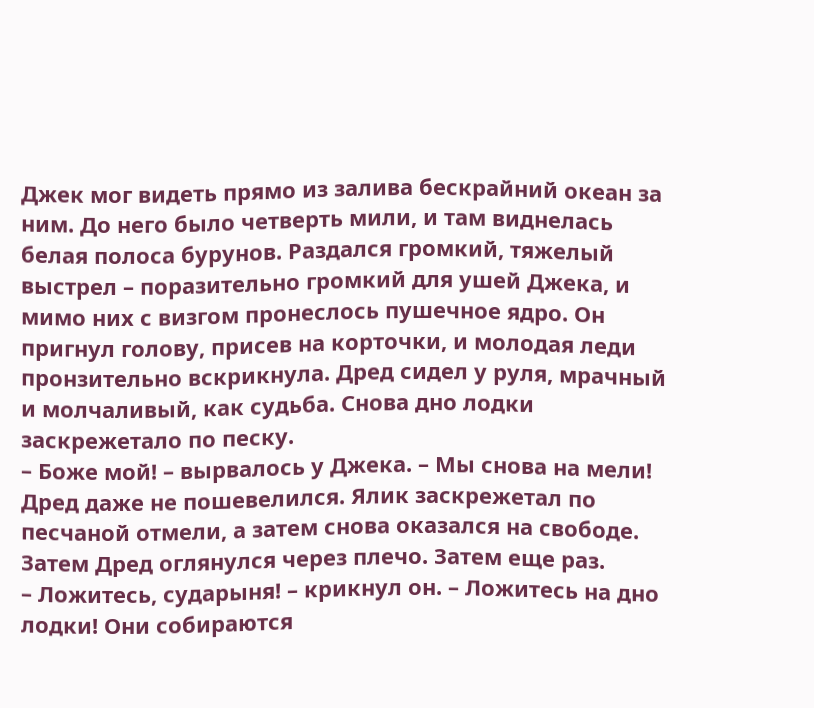Джек мог видеть прямо из залива бескрайний океан за ним. До него было четверть мили, и там виднелась белая полоса бурунов. Раздался громкий, тяжелый выстрел – поразительно громкий для ушей Джека, и мимо них с визгом пронеслось пушечное ядро. Он пригнул голову, присев на корточки, и молодая леди пронзительно вскрикнула. Дред сидел у руля, мрачный и молчаливый, как судьба. Снова дно лодки заскрежетало по песку.
– Боже мой! – вырвалось у Джека. – Мы снова на мели!
Дред даже не пошевелился. Ялик заскрежетал по песчаной отмели, а затем снова оказался на свободе.
Затем Дред оглянулся через плечо. Затем еще раз.
– Ложитесь, сударыня! – крикнул он. – Ложитесь на дно лодки! Они собираются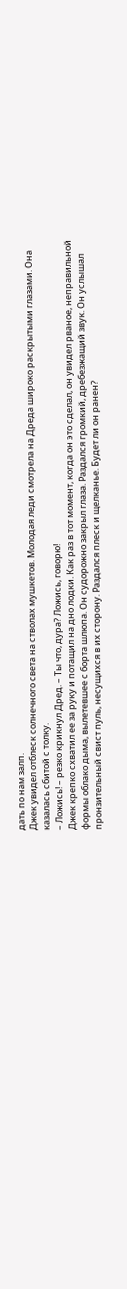дать по нам залп.
Джек увидел отблеск солнечного света на стволах мушкетов. Молодая леди смотрела на Дреда широко раскрытыми глазами. Она казалась сбитой с толку.
– Ложись! – резко крикнул Дред. – Ты что, дура? Ложись, говорю!
Джек крепко схватил ее за руку и потащил на дно лодки. Как раз в тот момент, когда он это сделал, он увидел рваное, неправильной формы облако дыма, вылетевшее с борта шлюпа. Он судорожно закрыл глаза. Раздался громкий, дребезжащий звук. Он услышал пронзительный свист пуль, несущихся в их сторону. Раздался плеск и щелканье. Будет ли он ранен?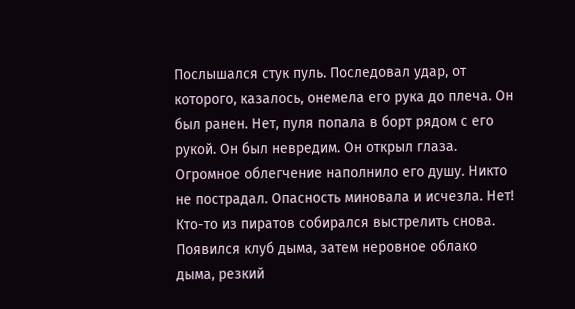Послышался стук пуль. Последовал удар, от которого, казалось, онемела его рука до плеча. Он был ранен. Нет, пуля попала в борт рядом с его рукой. Он был невредим. Он открыл глаза. Огромное облегчение наполнило его душу. Никто не пострадал. Опасность миновала и исчезла. Нет! Кто-то из пиратов собирался выстрелить снова. Появился клуб дыма, затем неровное облако дыма, резкий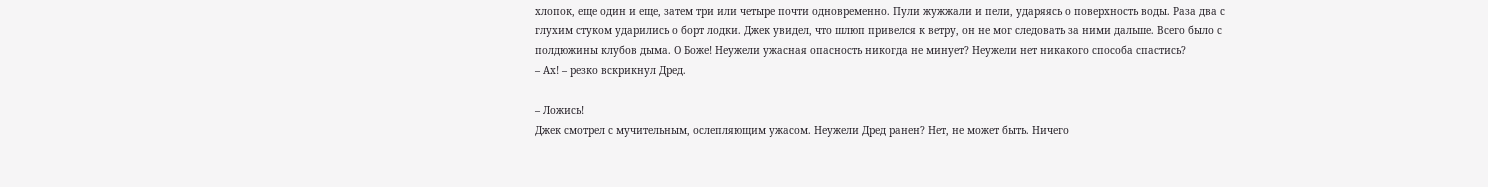хлопок, еще один и еще, затем три или четыре почти одновременно. Пули жужжали и пели, ударяясь о поверхность воды. Раза два с глухим стуком ударились о борт лодки. Джек увидел, что шлюп привелся к ветру, он не мог следовать за ними дальше. Всего было с полдюжины клубов дыма. О Боже! Неужели ужасная опасность никогда не минует? Неужели нет никакого способа спастись?
– Ах! – резко вскрикнул Дред.

– Ложись!
Джек смотрел с мучительным, ослепляющим ужасом. Неужели Дред ранен? Нет, не может быть. Ничего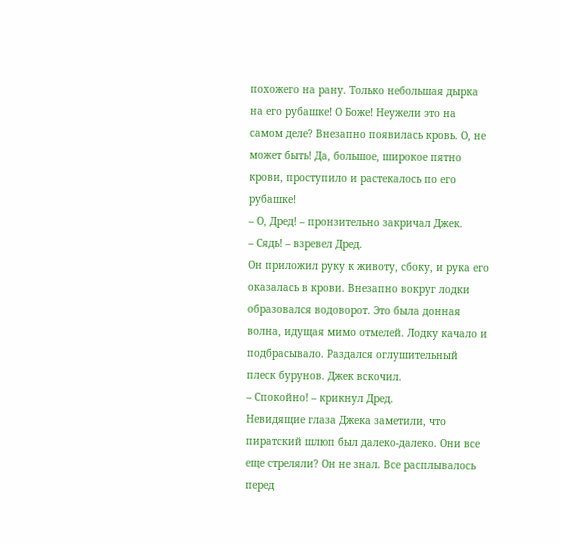похожего на рану. Только небольшая дырка на его рубашке! О Боже! Неужели это на самом деле? Внезапно появилась кровь. О, не может быть! Да, большое, широкое пятно крови, проступило и растекалось по его рубашке!
– О, Дред! – пронзительно закричал Джек.
– Сядь! – взревел Дред.
Он приложил руку к животу, сбоку, и рука его оказалась в крови. Внезапно вокруг лодки образовался водоворот. Это была донная волна, идущая мимо отмелей. Лодку качало и подбрасывало. Раздался оглушительный плеск бурунов. Джек вскочил.
– Спокойно! – крикнул Дред.
Невидящие глаза Джека заметили, что пиратский шлюп был далеко-далеко. Они все еще стреляли? Он не знал. Все расплывалось перед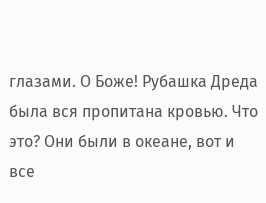глазами. О Боже! Рубашка Дреда была вся пропитана кровью. Что это? Они были в океане, вот и все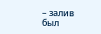– залив был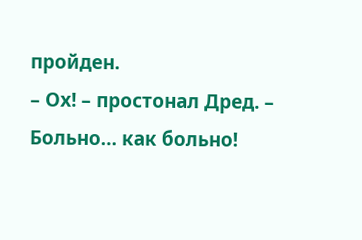пройден.
– Ох! – простонал Дред. – Больно… как больно!